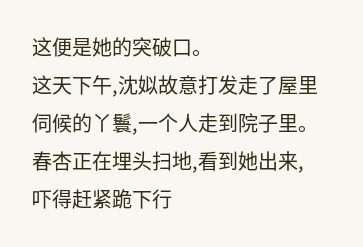这便是她的突破口。
这天下午,沈姒故意打发走了屋里伺候的丫鬟,一个人走到院子里。
春杏正在埋头扫地,看到她出来,吓得赶紧跪下行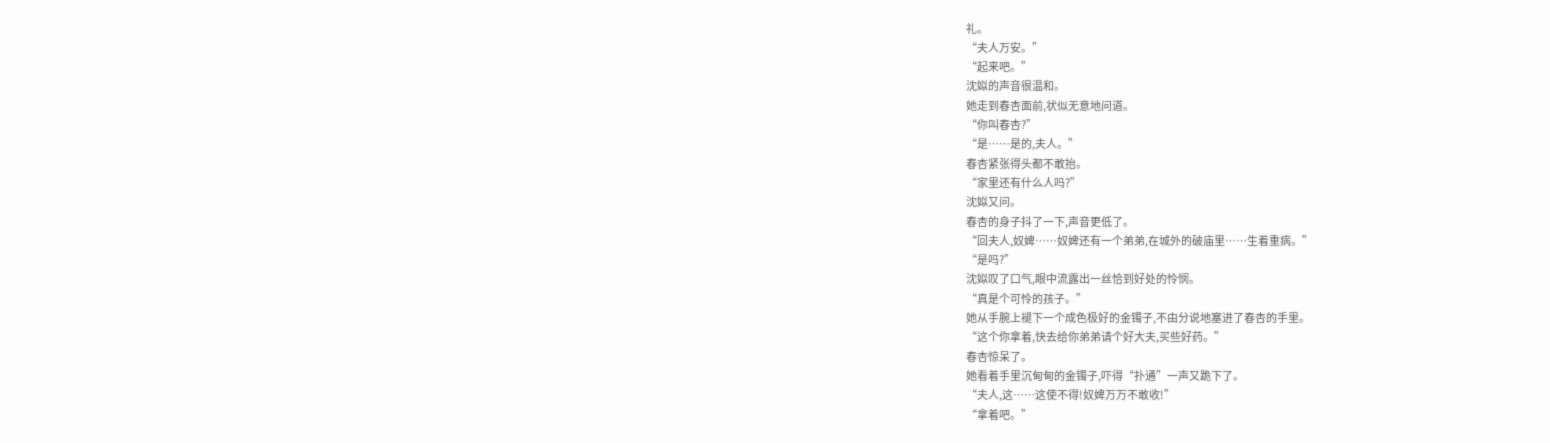礼。
“夫人万安。”
“起来吧。”
沈姒的声音很温和。
她走到春杏面前,状似无意地问道。
“你叫春杏?”
“是……是的,夫人。”
春杏紧张得头都不敢抬。
“家里还有什么人吗?”
沈姒又问。
春杏的身子抖了一下,声音更低了。
“回夫人,奴婢……奴婢还有一个弟弟,在城外的破庙里……生着重病。”
“是吗?”
沈姒叹了口气,眼中流露出一丝恰到好处的怜悯。
“真是个可怜的孩子。”
她从手腕上褪下一个成色极好的金镯子,不由分说地塞进了春杏的手里。
“这个你拿着,快去给你弟弟请个好大夫,买些好药。”
春杏惊呆了。
她看着手里沉甸甸的金镯子,吓得“扑通”一声又跪下了。
“夫人,这……这使不得!奴婢万万不敢收!”
“拿着吧。”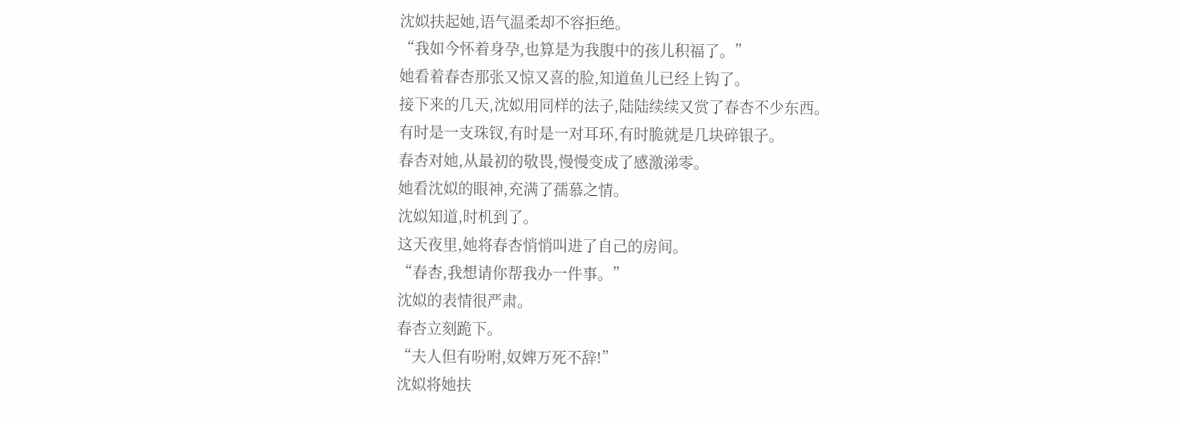沈姒扶起她,语气温柔却不容拒绝。
“我如今怀着身孕,也算是为我腹中的孩儿积福了。”
她看着春杏那张又惊又喜的脸,知道鱼儿已经上钩了。
接下来的几天,沈姒用同样的法子,陆陆续续又赏了春杏不少东西。
有时是一支珠钗,有时是一对耳环,有时脆就是几块碎银子。
春杏对她,从最初的敬畏,慢慢变成了感激涕零。
她看沈姒的眼神,充满了孺慕之情。
沈姒知道,时机到了。
这天夜里,她将春杏悄悄叫进了自己的房间。
“春杏,我想请你帮我办一件事。”
沈姒的表情很严肃。
春杏立刻跪下。
“夫人但有吩咐,奴婢万死不辞!”
沈姒将她扶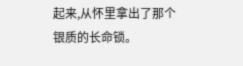起来,从怀里拿出了那个银质的长命锁。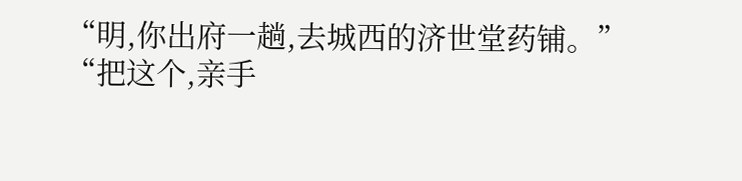“明,你出府一趟,去城西的济世堂药铺。”
“把这个,亲手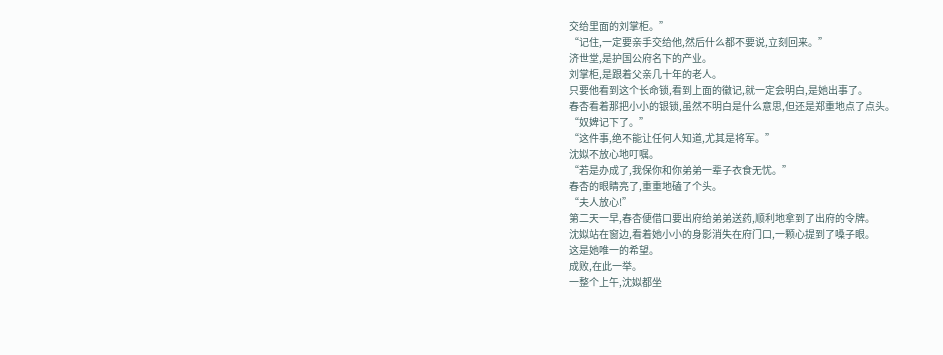交给里面的刘掌柜。”
“记住,一定要亲手交给他,然后什么都不要说,立刻回来。”
济世堂,是护国公府名下的产业。
刘掌柜,是跟着父亲几十年的老人。
只要他看到这个长命锁,看到上面的徽记,就一定会明白,是她出事了。
春杏看着那把小小的银锁,虽然不明白是什么意思,但还是郑重地点了点头。
“奴婢记下了。”
“这件事,绝不能让任何人知道,尤其是将军。”
沈姒不放心地叮嘱。
“若是办成了,我保你和你弟弟一辈子衣食无忧。”
春杏的眼睛亮了,重重地磕了个头。
“夫人放心!”
第二天一早,春杏便借口要出府给弟弟送药,顺利地拿到了出府的令牌。
沈姒站在窗边,看着她小小的身影消失在府门口,一颗心提到了嗓子眼。
这是她唯一的希望。
成败,在此一举。
一整个上午,沈姒都坐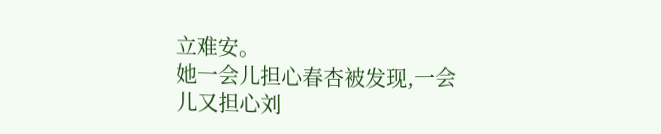立难安。
她一会儿担心春杏被发现,一会儿又担心刘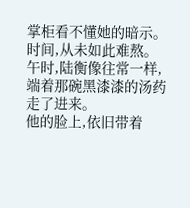掌柜看不懂她的暗示。
时间,从未如此难熬。
午时,陆衡像往常一样,端着那碗黑漆漆的汤药走了进来。
他的脸上,依旧带着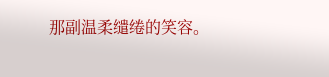那副温柔缱绻的笑容。